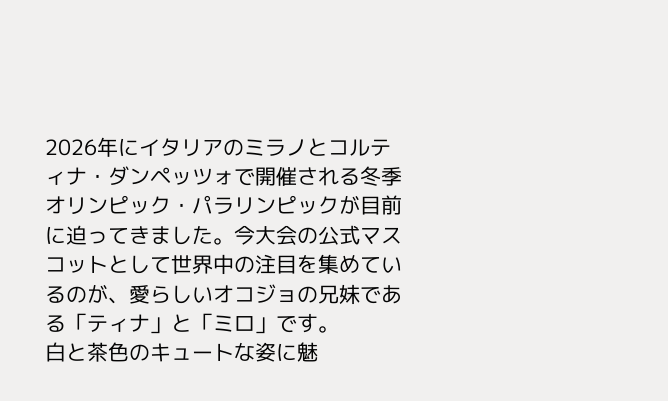2026年にイタリアのミラノとコルティナ・ダンペッツォで開催される冬季オリンピック・パラリンピックが目前に迫ってきました。今大会の公式マスコットとして世界中の注目を集めているのが、愛らしいオコジョの兄妹である「ティナ」と「ミロ」です。
白と茶色のキュートな姿に魅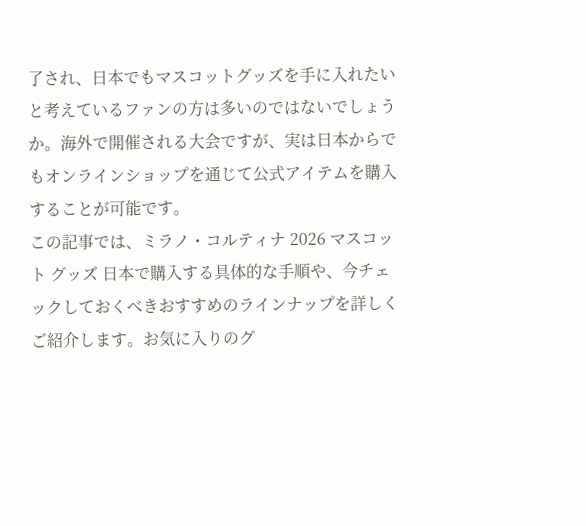了され、日本でもマスコットグッズを手に入れたいと考えているファンの方は多いのではないでしょうか。海外で開催される大会ですが、実は日本からでもオンラインショップを通じて公式アイテムを購入することが可能です。
この記事では、ミラノ・コルティナ 2026 マスコット グッズ 日本で購入する具体的な手順や、今チェックしておくべきおすすめのラインナップを詳しくご紹介します。お気に入りのグ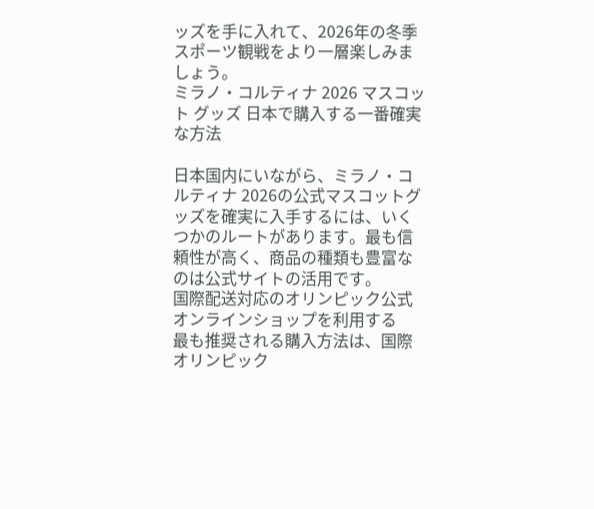ッズを手に入れて、2026年の冬季スポーツ観戦をより一層楽しみましょう。
ミラノ・コルティナ 2026 マスコット グッズ 日本で購入する一番確実な方法

日本国内にいながら、ミラノ・コルティナ 2026の公式マスコットグッズを確実に入手するには、いくつかのルートがあります。最も信頼性が高く、商品の種類も豊富なのは公式サイトの活用です。
国際配送対応のオリンピック公式オンラインショップを利用する
最も推奨される購入方法は、国際オリンピック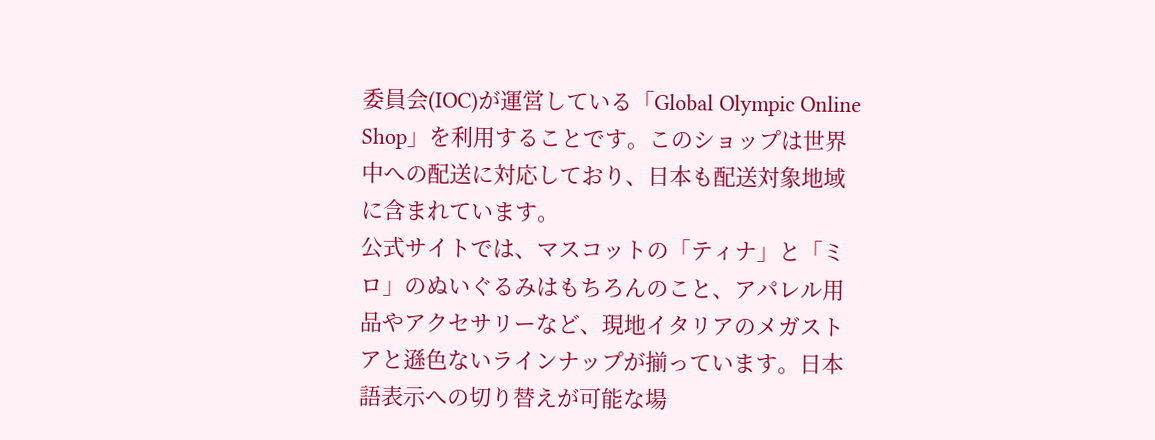委員会(IOC)が運営している「Global Olympic Online Shop」を利用することです。このショップは世界中への配送に対応しており、日本も配送対象地域に含まれています。
公式サイトでは、マスコットの「ティナ」と「ミロ」のぬいぐるみはもちろんのこと、アパレル用品やアクセサリーなど、現地イタリアのメガストアと遜色ないラインナップが揃っています。日本語表示への切り替えが可能な場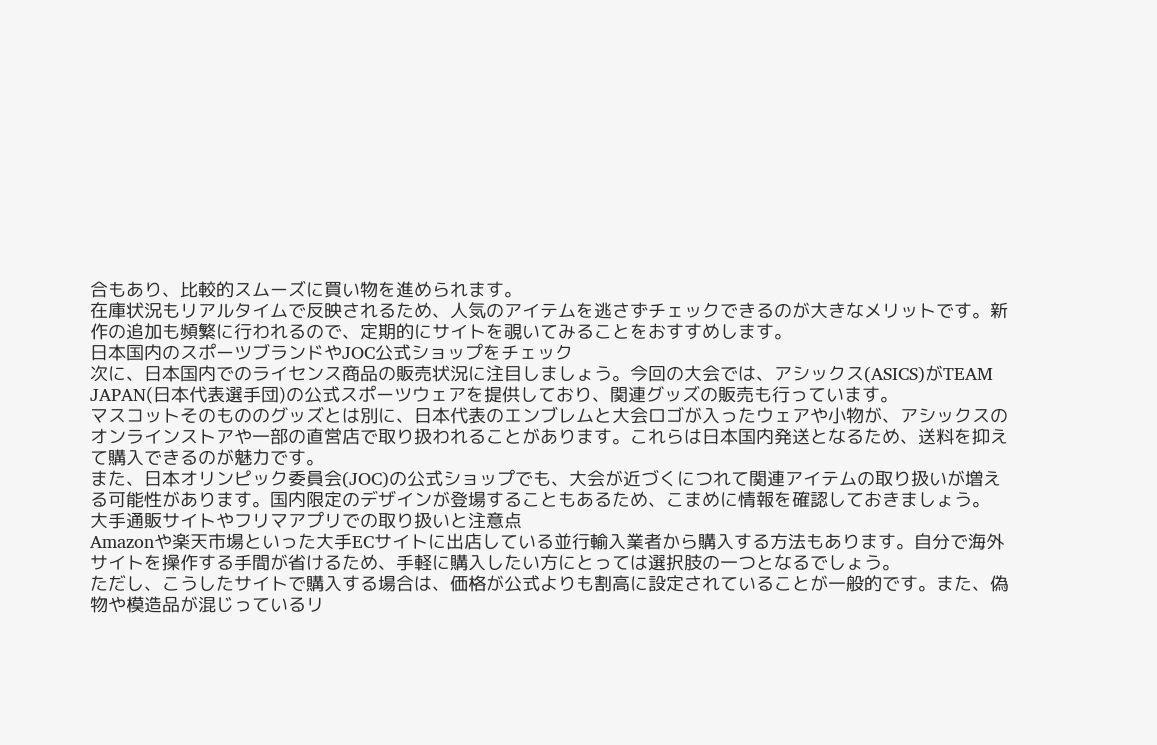合もあり、比較的スムーズに買い物を進められます。
在庫状況もリアルタイムで反映されるため、人気のアイテムを逃さずチェックできるのが大きなメリットです。新作の追加も頻繁に行われるので、定期的にサイトを覗いてみることをおすすめします。
日本国内のスポーツブランドやJOC公式ショップをチェック
次に、日本国内でのライセンス商品の販売状況に注目しましょう。今回の大会では、アシックス(ASICS)がTEAM JAPAN(日本代表選手団)の公式スポーツウェアを提供しており、関連グッズの販売も行っています。
マスコットそのもののグッズとは別に、日本代表のエンブレムと大会ロゴが入ったウェアや小物が、アシックスのオンラインストアや一部の直営店で取り扱われることがあります。これらは日本国内発送となるため、送料を抑えて購入できるのが魅力です。
また、日本オリンピック委員会(JOC)の公式ショップでも、大会が近づくにつれて関連アイテムの取り扱いが増える可能性があります。国内限定のデザインが登場することもあるため、こまめに情報を確認しておきましょう。
大手通販サイトやフリマアプリでの取り扱いと注意点
Amazonや楽天市場といった大手ECサイトに出店している並行輸入業者から購入する方法もあります。自分で海外サイトを操作する手間が省けるため、手軽に購入したい方にとっては選択肢の一つとなるでしょう。
ただし、こうしたサイトで購入する場合は、価格が公式よりも割高に設定されていることが一般的です。また、偽物や模造品が混じっているリ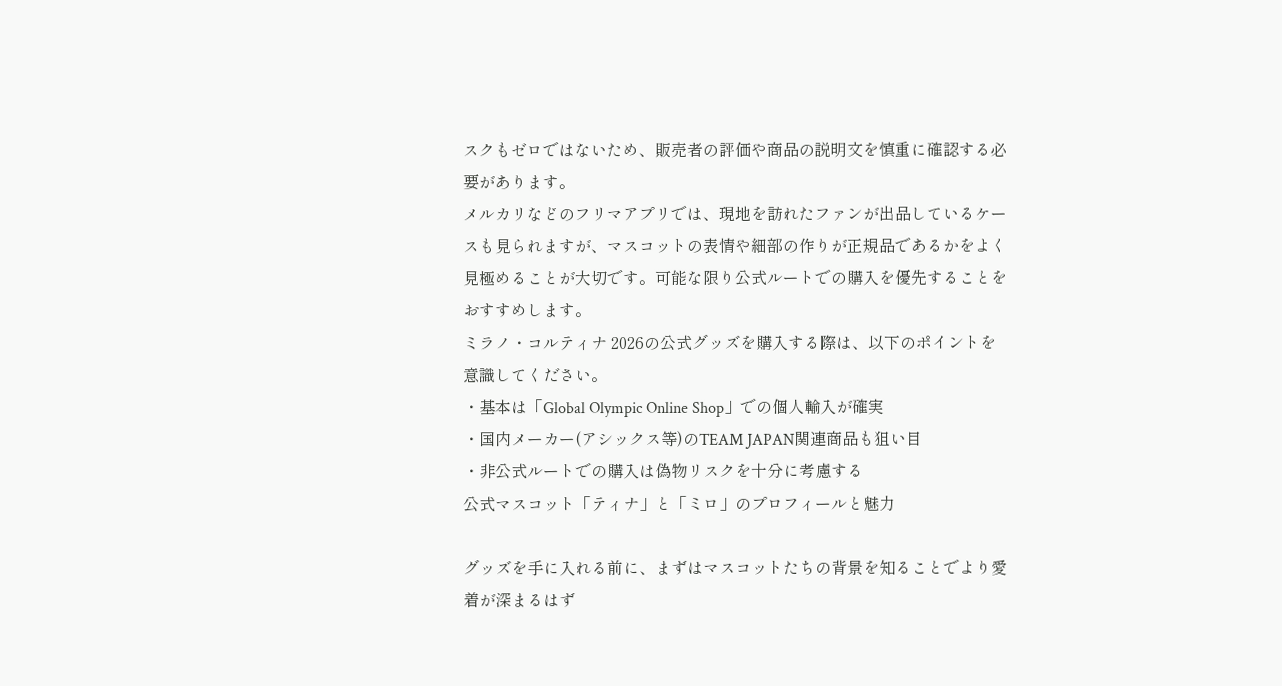スクもゼロではないため、販売者の評価や商品の説明文を慎重に確認する必要があります。
メルカリなどのフリマアプリでは、現地を訪れたファンが出品しているケースも見られますが、マスコットの表情や細部の作りが正規品であるかをよく見極めることが大切です。可能な限り公式ルートでの購入を優先することをおすすめします。
ミラノ・コルティナ 2026の公式グッズを購入する際は、以下のポイントを意識してください。
・基本は「Global Olympic Online Shop」での個人輸入が確実
・国内メーカー(アシックス等)のTEAM JAPAN関連商品も狙い目
・非公式ルートでの購入は偽物リスクを十分に考慮する
公式マスコット「ティナ」と「ミロ」のプロフィールと魅力

グッズを手に入れる前に、まずはマスコットたちの背景を知ることでより愛着が深まるはず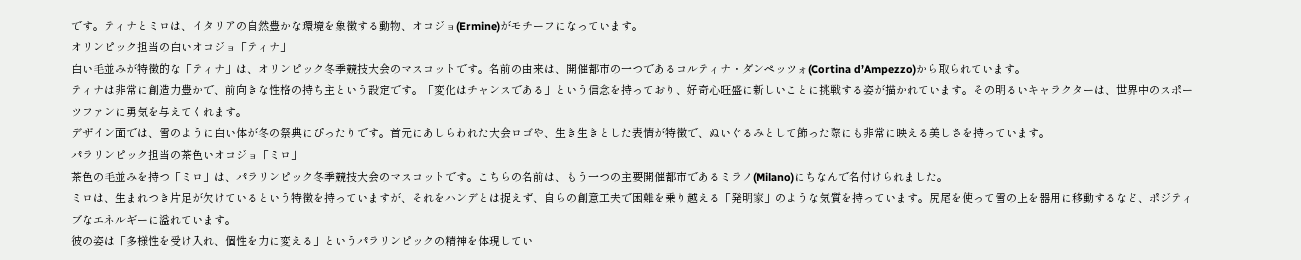です。ティナとミロは、イタリアの自然豊かな環境を象徴する動物、オコジョ(Ermine)がモチーフになっています。
オリンピック担当の白いオコジョ「ティナ」
白い毛並みが特徴的な「ティナ」は、オリンピック冬季競技大会のマスコットです。名前の由来は、開催都市の一つであるコルティナ・ダンペッツォ(Cortina d’Ampezzo)から取られています。
ティナは非常に創造力豊かで、前向きな性格の持ち主という設定です。「変化はチャンスである」という信念を持っており、好奇心旺盛に新しいことに挑戦する姿が描かれています。その明るいキャラクターは、世界中のスポーツファンに勇気を与えてくれます。
デザイン面では、雪のように白い体が冬の祭典にぴったりです。首元にあしらわれた大会ロゴや、生き生きとした表情が特徴で、ぬいぐるみとして飾った際にも非常に映える美しさを持っています。
パラリンピック担当の茶色いオコジョ「ミロ」
茶色の毛並みを持つ「ミロ」は、パラリンピック冬季競技大会のマスコットです。こちらの名前は、もう一つの主要開催都市であるミラノ(Milano)にちなんで名付けられました。
ミロは、生まれつき片足が欠けているという特徴を持っていますが、それをハンデとは捉えず、自らの創意工夫で困難を乗り越える「発明家」のような気質を持っています。尻尾を使って雪の上を器用に移動するなど、ポジティブなエネルギーに溢れています。
彼の姿は「多様性を受け入れ、個性を力に変える」というパラリンピックの精神を体現してい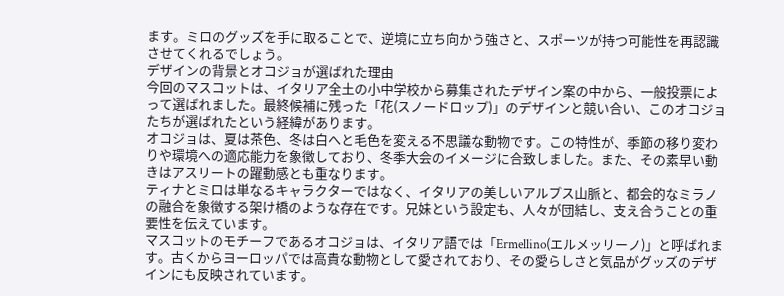ます。ミロのグッズを手に取ることで、逆境に立ち向かう強さと、スポーツが持つ可能性を再認識させてくれるでしょう。
デザインの背景とオコジョが選ばれた理由
今回のマスコットは、イタリア全土の小中学校から募集されたデザイン案の中から、一般投票によって選ばれました。最終候補に残った「花(スノードロップ)」のデザインと競い合い、このオコジョたちが選ばれたという経緯があります。
オコジョは、夏は茶色、冬は白へと毛色を変える不思議な動物です。この特性が、季節の移り変わりや環境への適応能力を象徴しており、冬季大会のイメージに合致しました。また、その素早い動きはアスリートの躍動感とも重なります。
ティナとミロは単なるキャラクターではなく、イタリアの美しいアルプス山脈と、都会的なミラノの融合を象徴する架け橋のような存在です。兄妹という設定も、人々が団結し、支え合うことの重要性を伝えています。
マスコットのモチーフであるオコジョは、イタリア語では「Ermellino(エルメッリーノ)」と呼ばれます。古くからヨーロッパでは高貴な動物として愛されており、その愛らしさと気品がグッズのデザインにも反映されています。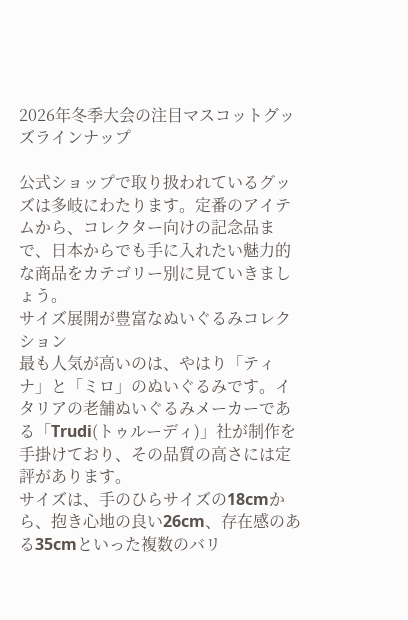2026年冬季大会の注目マスコットグッズラインナップ

公式ショップで取り扱われているグッズは多岐にわたります。定番のアイテムから、コレクター向けの記念品まで、日本からでも手に入れたい魅力的な商品をカテゴリー別に見ていきましょう。
サイズ展開が豊富なぬいぐるみコレクション
最も人気が高いのは、やはり「ティナ」と「ミロ」のぬいぐるみです。イタリアの老舗ぬいぐるみメーカーである「Trudi(トゥルーディ)」社が制作を手掛けており、その品質の高さには定評があります。
サイズは、手のひらサイズの18cmから、抱き心地の良い26cm、存在感のある35cmといった複数のバリ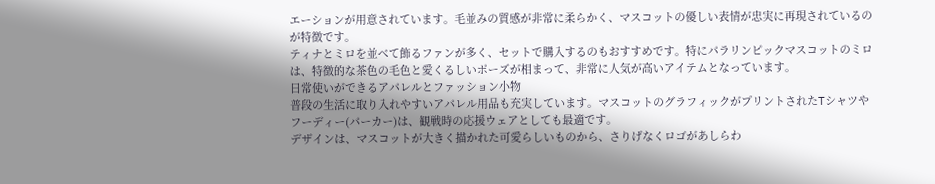エーションが用意されています。毛並みの質感が非常に柔らかく、マスコットの優しい表情が忠実に再現されているのが特徴です。
ティナとミロを並べて飾るファンが多く、セットで購入するのもおすすめです。特にパラリンピックマスコットのミロは、特徴的な茶色の毛色と愛くるしいポーズが相まって、非常に人気が高いアイテムとなっています。
日常使いができるアパレルとファッション小物
普段の生活に取り入れやすいアパレル用品も充実しています。マスコットのグラフィックがプリントされたTシャツやフーディー(パーカー)は、観戦時の応援ウェアとしても最適です。
デザインは、マスコットが大きく描かれた可愛らしいものから、さりげなくロゴがあしらわ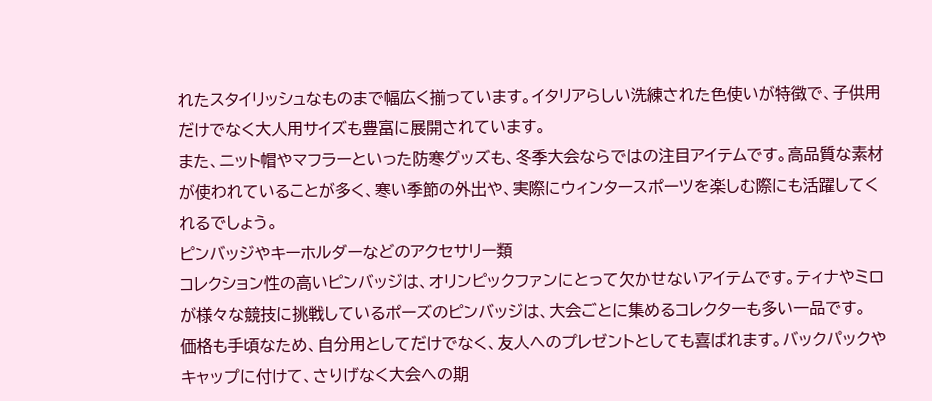れたスタイリッシュなものまで幅広く揃っています。イタリアらしい洗練された色使いが特徴で、子供用だけでなく大人用サイズも豊富に展開されています。
また、ニット帽やマフラーといった防寒グッズも、冬季大会ならではの注目アイテムです。高品質な素材が使われていることが多く、寒い季節の外出や、実際にウィンタースポーツを楽しむ際にも活躍してくれるでしょう。
ピンバッジやキーホルダーなどのアクセサリー類
コレクション性の高いピンバッジは、オリンピックファンにとって欠かせないアイテムです。ティナやミロが様々な競技に挑戦しているポーズのピンバッジは、大会ごとに集めるコレクターも多い一品です。
価格も手頃なため、自分用としてだけでなく、友人へのプレゼントとしても喜ばれます。バックパックやキャップに付けて、さりげなく大会への期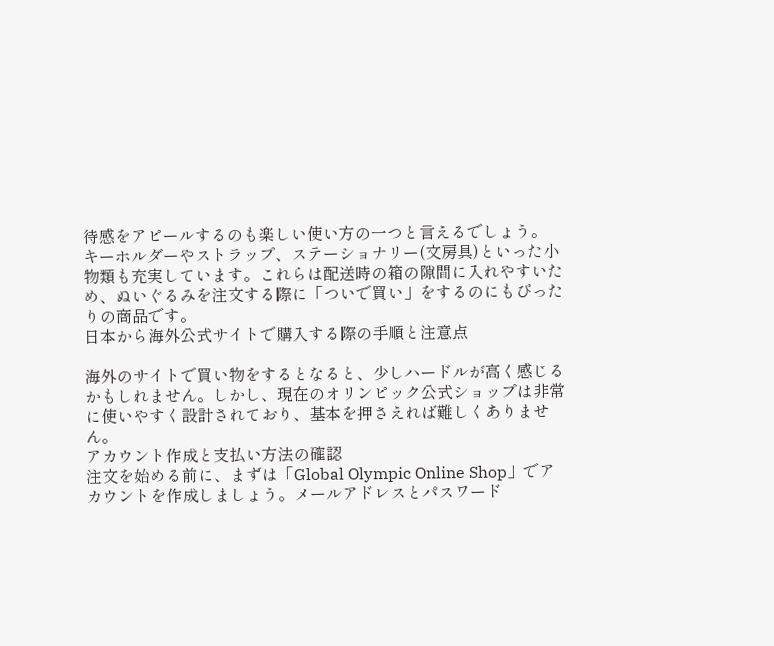待感をアピールするのも楽しい使い方の一つと言えるでしょう。
キーホルダーやストラップ、ステーショナリー(文房具)といった小物類も充実しています。これらは配送時の箱の隙間に入れやすいため、ぬいぐるみを注文する際に「ついで買い」をするのにもぴったりの商品です。
日本から海外公式サイトで購入する際の手順と注意点

海外のサイトで買い物をするとなると、少しハードルが高く感じるかもしれません。しかし、現在のオリンピック公式ショップは非常に使いやすく設計されており、基本を押さえれば難しくありません。
アカウント作成と支払い方法の確認
注文を始める前に、まずは「Global Olympic Online Shop」でアカウントを作成しましょう。メールアドレスとパスワード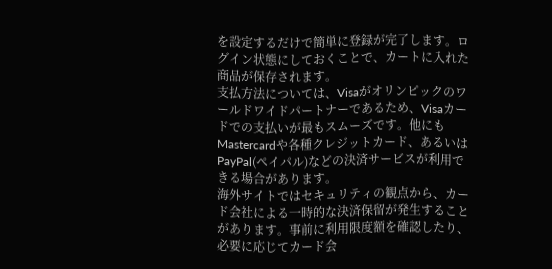を設定するだけで簡単に登録が完了します。ログイン状態にしておくことで、カートに入れた商品が保存されます。
支払方法については、Visaがオリンピックのワールドワイドパートナーであるため、Visaカードでの支払いが最もスムーズです。他にもMastercardや各種クレジットカード、あるいはPayPal(ペイパル)などの決済サービスが利用できる場合があります。
海外サイトではセキュリティの観点から、カード会社による一時的な決済保留が発生することがあります。事前に利用限度額を確認したり、必要に応じてカード会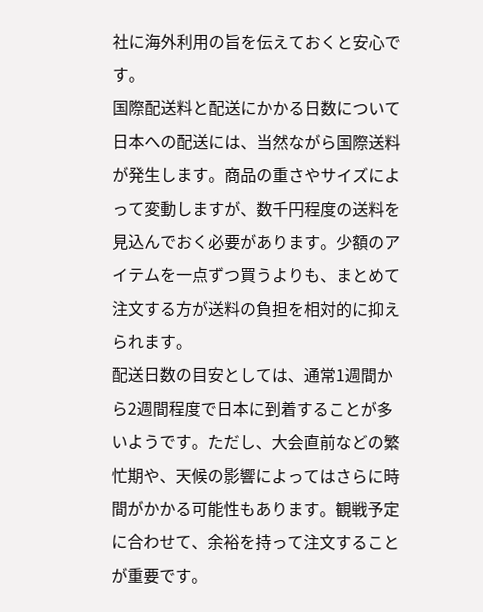社に海外利用の旨を伝えておくと安心です。
国際配送料と配送にかかる日数について
日本への配送には、当然ながら国際送料が発生します。商品の重さやサイズによって変動しますが、数千円程度の送料を見込んでおく必要があります。少額のアイテムを一点ずつ買うよりも、まとめて注文する方が送料の負担を相対的に抑えられます。
配送日数の目安としては、通常1週間から2週間程度で日本に到着することが多いようです。ただし、大会直前などの繁忙期や、天候の影響によってはさらに時間がかかる可能性もあります。観戦予定に合わせて、余裕を持って注文することが重要です。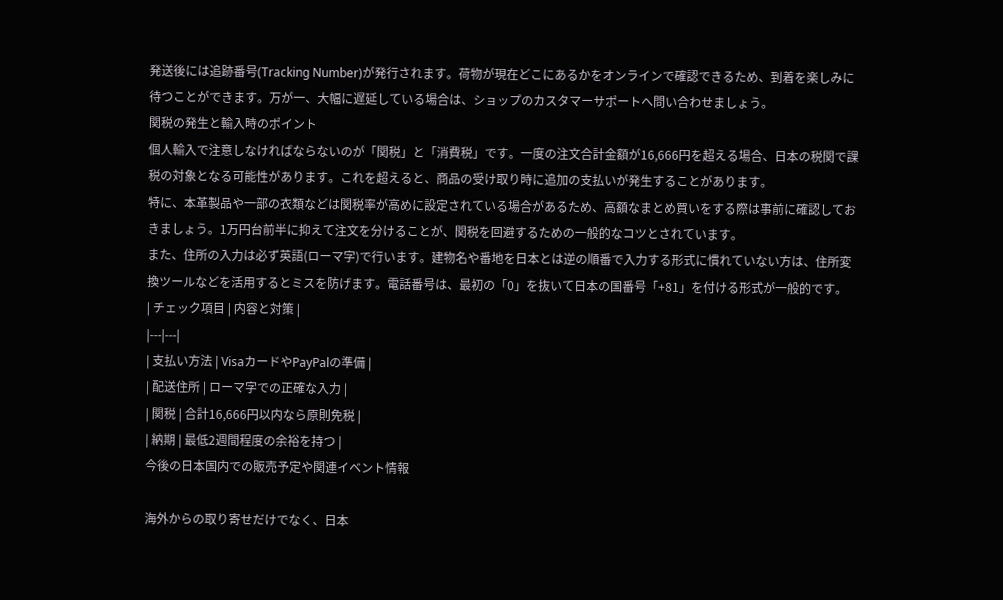発送後には追跡番号(Tracking Number)が発行されます。荷物が現在どこにあるかをオンラインで確認できるため、到着を楽しみに待つことができます。万が一、大幅に遅延している場合は、ショップのカスタマーサポートへ問い合わせましょう。
関税の発生と輸入時のポイント
個人輸入で注意しなければならないのが「関税」と「消費税」です。一度の注文合計金額が16,666円を超える場合、日本の税関で課税の対象となる可能性があります。これを超えると、商品の受け取り時に追加の支払いが発生することがあります。
特に、本革製品や一部の衣類などは関税率が高めに設定されている場合があるため、高額なまとめ買いをする際は事前に確認しておきましょう。1万円台前半に抑えて注文を分けることが、関税を回避するための一般的なコツとされています。
また、住所の入力は必ず英語(ローマ字)で行います。建物名や番地を日本とは逆の順番で入力する形式に慣れていない方は、住所変換ツールなどを活用するとミスを防げます。電話番号は、最初の「0」を抜いて日本の国番号「+81」を付ける形式が一般的です。
| チェック項目 | 内容と対策 |
|---|---|
| 支払い方法 | VisaカードやPayPalの準備 |
| 配送住所 | ローマ字での正確な入力 |
| 関税 | 合計16,666円以内なら原則免税 |
| 納期 | 最低2週間程度の余裕を持つ |
今後の日本国内での販売予定や関連イベント情報

海外からの取り寄せだけでなく、日本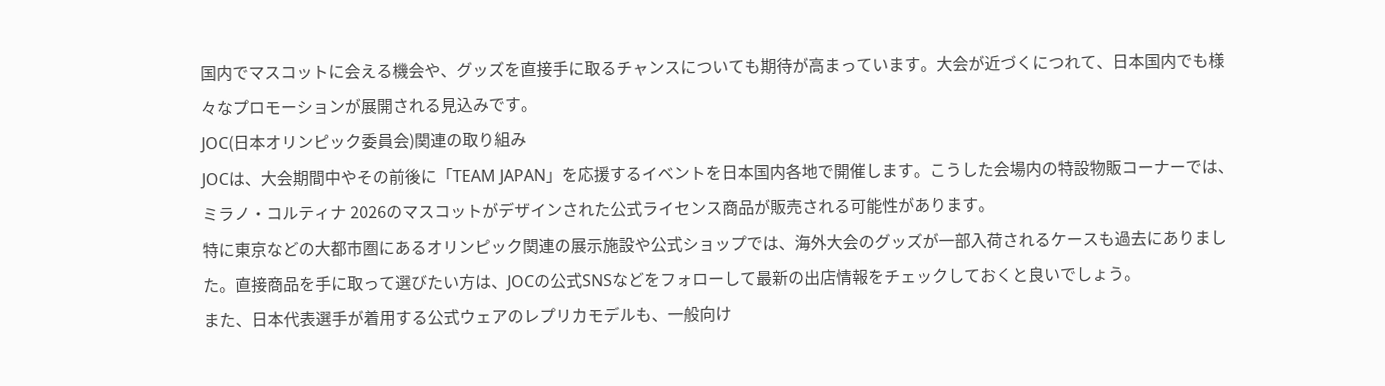国内でマスコットに会える機会や、グッズを直接手に取るチャンスについても期待が高まっています。大会が近づくにつれて、日本国内でも様々なプロモーションが展開される見込みです。
JOC(日本オリンピック委員会)関連の取り組み
JOCは、大会期間中やその前後に「TEAM JAPAN」を応援するイベントを日本国内各地で開催します。こうした会場内の特設物販コーナーでは、ミラノ・コルティナ 2026のマスコットがデザインされた公式ライセンス商品が販売される可能性があります。
特に東京などの大都市圏にあるオリンピック関連の展示施設や公式ショップでは、海外大会のグッズが一部入荷されるケースも過去にありました。直接商品を手に取って選びたい方は、JOCの公式SNSなどをフォローして最新の出店情報をチェックしておくと良いでしょう。
また、日本代表選手が着用する公式ウェアのレプリカモデルも、一般向け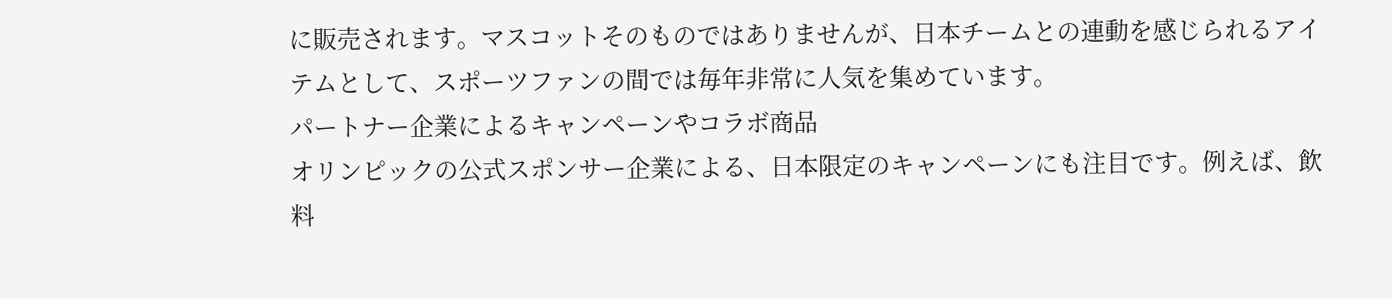に販売されます。マスコットそのものではありませんが、日本チームとの連動を感じられるアイテムとして、スポーツファンの間では毎年非常に人気を集めています。
パートナー企業によるキャンペーンやコラボ商品
オリンピックの公式スポンサー企業による、日本限定のキャンペーンにも注目です。例えば、飲料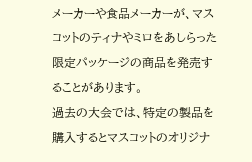メーカーや食品メーカーが、マスコットのティナやミロをあしらった限定パッケージの商品を発売することがあります。
過去の大会では、特定の製品を購入するとマスコットのオリジナ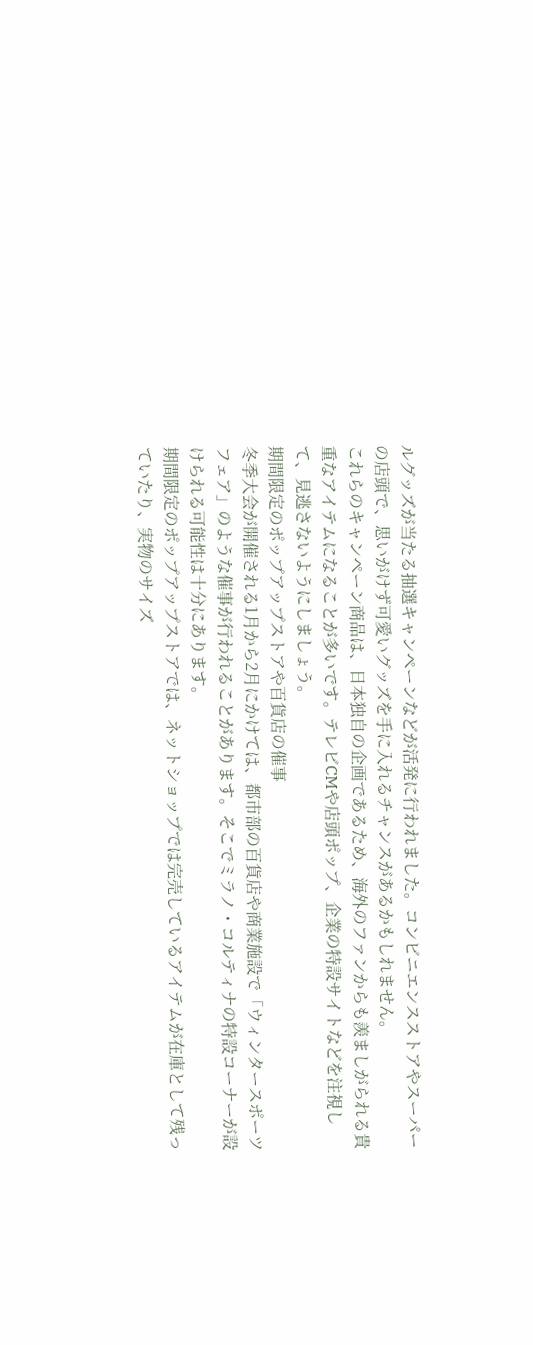ルグッズが当たる抽選キャンペーンなどが活発に行われました。コンビニエンスストアやスーパーの店頭で、思いがけず可愛いグッズを手に入れるチャンスがあるかもしれません。
これらのキャンペーン商品は、日本独自の企画であるため、海外のファンからも羨ましがられる貴重なアイテムになることが多いです。テレビCMや店頭ポップ、企業の特設サイトなどを注視して、見逃さないようにしましょう。
期間限定のポップアップストアや百貨店の催事
冬季大会が開催される1月から2月にかけては、都市部の百貨店や商業施設で「ウィンタースポーツフェア」のような催事が行われることがあります。そこでミラノ・コルティナの特設コーナーが設けられる可能性は十分にあります。
期間限定のポップアップストアでは、ネットショップでは完売しているアイテムが在庫として残っていたり、実物のサイズ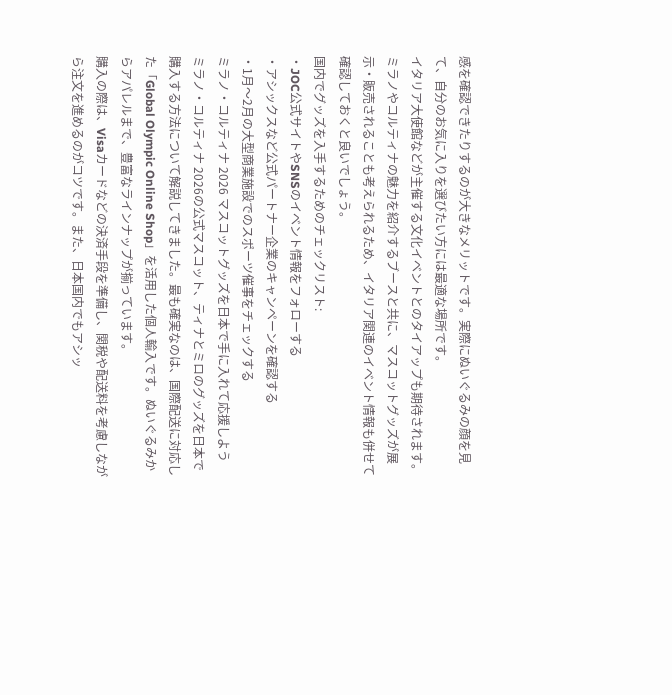感を確認できたりするのが大きなメリットです。実際にぬいぐるみの顔を見て、自分のお気に入りを選びたい方には最適な場所です。
イタリア大使館などが主催する文化イベントとのタイアップも期待されます。ミラノやコルティナの魅力を紹介するブースと共に、マスコットグッズが展示・販売されることも考えられるため、イタリア関連のイベント情報も併せて確認しておくと良いでしょう。
国内でグッズを入手するためのチェックリスト:
・JOC公式サイトやSNSのイベント情報をフォローする
・アシックスなど公式パートナー企業のキャンペーンを確認する
・1月〜2月の大型商業施設でのスポーツ催事をチェックする
ミラノ・コルティナ 2026 マスコットグッズを日本で手に入れて応援しよう
ミラノ・コルティナ 2026の公式マスコット、ティナとミロのグッズを日本で購入する方法について解説してきました。最も確実なのは、国際配送に対応した「Global Olympic Online Shop」を活用した個人輸入です。ぬいぐるみからアパレルまで、豊富なラインナップが揃っています。
購入の際は、Visaカードなどの決済手段を準備し、関税や配送料を考慮しながら注文を進めるのがコツです。また、日本国内でもアシッ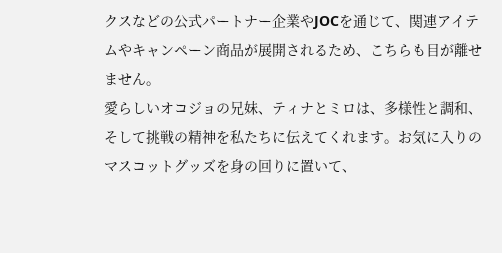クスなどの公式パートナー企業やJOCを通じて、関連アイテムやキャンペーン商品が展開されるため、こちらも目が離せません。
愛らしいオコジョの兄妹、ティナとミロは、多様性と調和、そして挑戦の精神を私たちに伝えてくれます。お気に入りのマスコットグッズを身の回りに置いて、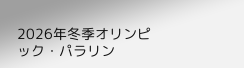2026年冬季オリンピック・パラリン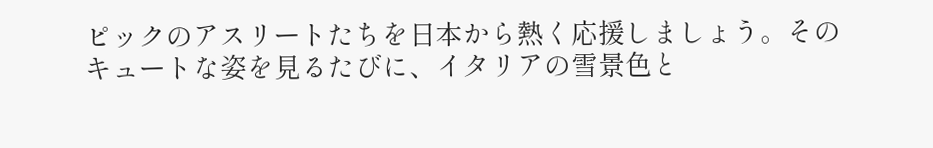ピックのアスリートたちを日本から熱く応援しましょう。そのキュートな姿を見るたびに、イタリアの雪景色と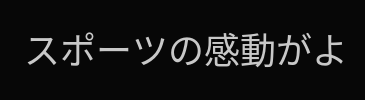スポーツの感動がよ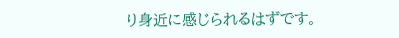り身近に感じられるはずです。